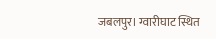जबलपुर। ग्वारीघाट स्थित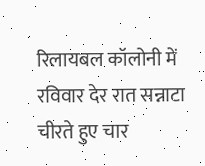रिलायबल कॉलोनी में रविवार देर रात सन्नाटा चीरते हुए चार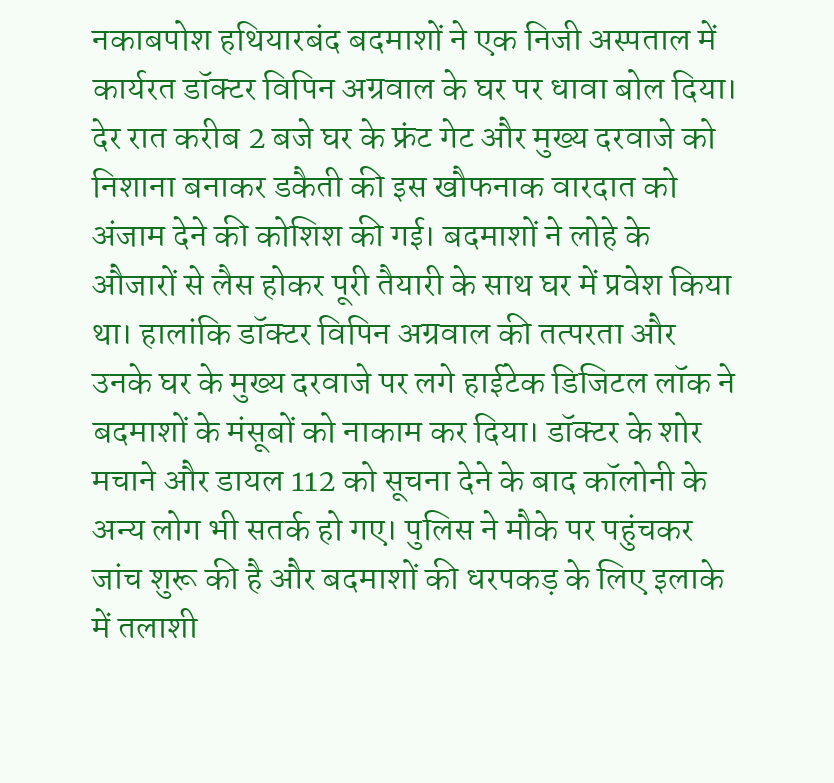नकाबपोश हथियारबंद बदमाशों ने एक निजी अस्पताल में कार्यरत डॉक्टर विपिन अग्रवाल के घर पर धावा बोल दिया। देर रात करीब 2 बजे घर के फ्रंट गेट और मुख्य दरवाजे को निशाना बनाकर डकैती की इस खौफनाक वारदात को अंजाम देने की कोशिश की गई। बदमाशों ने लोहे के औजारों से लैस होकर पूरी तैयारी के साथ घर में प्रवेश किया था। हालांकि डॉक्टर विपिन अग्रवाल की तत्परता और उनके घर के मुख्य दरवाजे पर लगे हाईटेक डिजिटल लॉक ने बदमाशों के मंसूबों को नाकाम कर दिया। डॉक्टर के शोर मचाने और डायल 112 को सूचना देने के बाद कॉलोनी के अन्य लोग भी सतर्क हो गए। पुलिस ने मौके पर पहुंचकर जांच शुरू की है और बदमाशों की धरपकड़ के लिए इलाके में तलाशी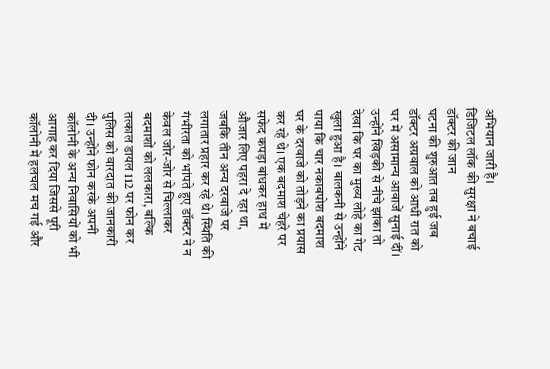अभियान जारी है।
डिजिटल लॉक की सुरक्षा ने बचाई डॉक्टर की जान
घटना की शुरुआत तब हुई जब डॉक्टर अग्रवाल को आधी रात को घर में असामान्य आवाजें सुनाई दीं। उन्होंने खिड़की से नीचे झांका तो देखा कि घर का मुख्य लोहे का गेट खुला हुआ है। बालकनी से उन्होंने पाया कि चार नकाबपोश बदमाश घर के दरवाजे को तोड़ने का प्रयास कर रहे थे। एक बदमाश चेहरे पर सफेद कपड़ा बांधकर हाथ में औजार लिए पहरा दे रहा था, जबकि तीन अन्य दरवाजे पर लगातार प्रहार कर रहे थे। स्थिति की गंभीरता को भांपते हुए डॉक्टर ने न केवल जोर-जोर से चिल्लाकर बदमाशों को ललकारा, बल्कि तत्काल डायल 112 पर फोन कर पुलिस को वारदात की जानकारी दी। उन्होंने फोन करके अपनी कॉलोनी के अन्य निवासियों को भी आगाह कर दिया जिससे पूरी कॉलोनी में हलचल मच गई और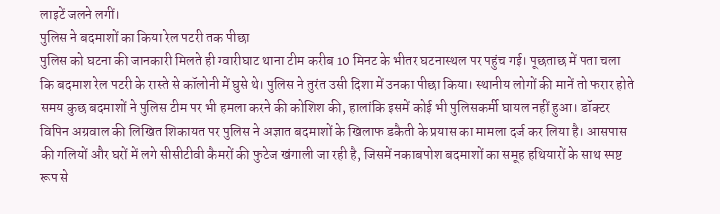लाइटें जलने लगीं।
पुलिस ने बदमाशों का किया रेल पटरी तक पीछा
पुलिस को घटना की जानकारी मिलते ही ग्वारीघाट थाना टीम करीब 10 मिनट के भीतर घटनास्थल पर पहुंच गई। पूछताछ में पता चला कि बदमाश रेल पटरी के रास्ते से कॉलोनी में घुसे थे। पुलिस ने तुरंत उसी दिशा में उनका पीछा किया। स्थानीय लोगों की मानें तो फरार होते समय कुछ बदमाशों ने पुलिस टीम पर भी हमला करने की कोशिश की, हालांकि इसमें कोई भी पुलिसकर्मी घायल नहीं हुआ। डॉक्टर विपिन अग्रवाल की लिखित शिकायत पर पुलिस ने अज्ञात बदमाशों के खिलाफ डकैती के प्रयास का मामला दर्ज कर लिया है। आसपास की गलियों और घरों में लगे सीसीटीवी कैमरों की फुटेज खंगाली जा रही है, जिसमें नकाबपोश बदमाशों का समूह हथियारों के साथ स्पष्ट रूप से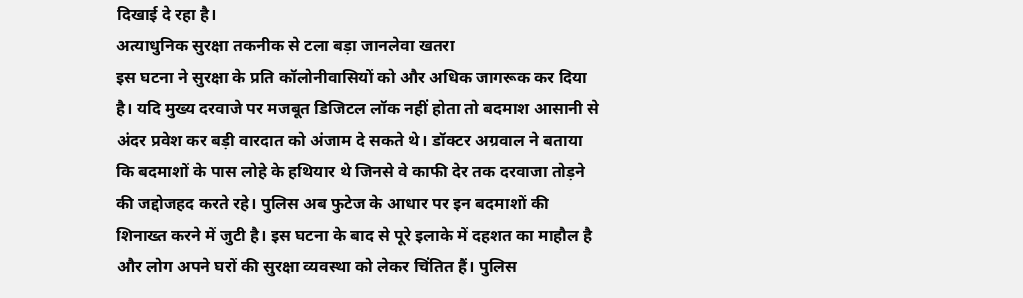दिखाई दे रहा है।
अत्याधुनिक सुरक्षा तकनीक से टला बड़ा जानलेवा खतरा
इस घटना ने सुरक्षा के प्रति कॉलोनीवासियों को और अधिक जागरूक कर दिया है। यदि मुख्य दरवाजे पर मजबूत डिजिटल लॉक नहीं होता तो बदमाश आसानी से अंदर प्रवेश कर बड़ी वारदात को अंजाम दे सकते थे। डॉक्टर अग्रवाल ने बताया कि बदमाशों के पास लोहे के हथियार थे जिनसे वे काफी देर तक दरवाजा तोड़ने की जद्दोजहद करते रहे। पुलिस अब फुटेज के आधार पर इन बदमाशों की शिनाख्त करने में जुटी है। इस घटना के बाद से पूरे इलाके में दहशत का माहौल है और लोग अपने घरों की सुरक्षा व्यवस्था को लेकर चिंतित हैं। पुलिस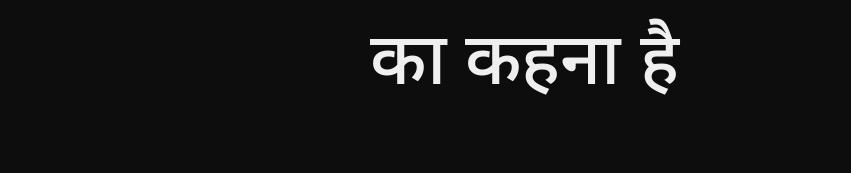का कहना है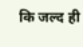कि जल्द ही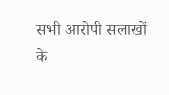सभी आरोपी सलाखों के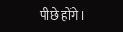पीछे होंगे।